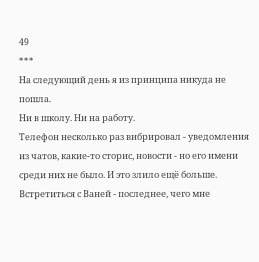49
***
На следующий день я из принципа никуда не пошла.
Ни в школу. Ни на работу.
Телефон несколько раз вибрировал - уведомления из чатов, какие-то сторис, новости - но его имени среди них не было. И это злило ещё больше.
Встретиться с Ваней - последнее, чего мне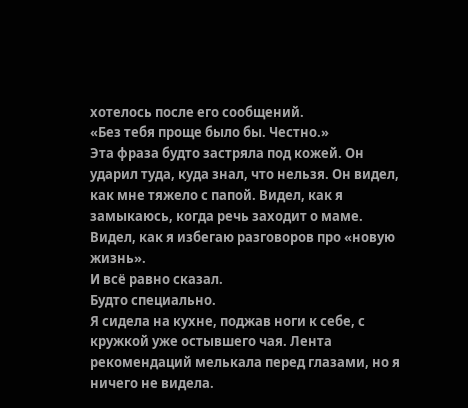хотелось после его сообщений.
«Без тебя проще было бы. Честно.»
Эта фраза будто застряла под кожей. Он ударил туда, куда знал, что нельзя. Он видел, как мне тяжело с папой. Видел, как я замыкаюсь, когда речь заходит о маме. Видел, как я избегаю разговоров про «новую жизнь».
И всё равно сказал.
Будто специально.
Я сидела на кухне, поджав ноги к себе, с кружкой уже остывшего чая. Лента рекомендаций мелькала перед глазами, но я ничего не видела.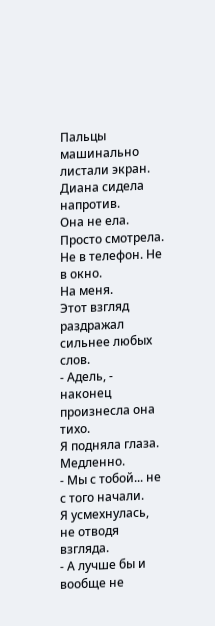Пальцы машинально листали экран.
Диана сидела напротив.
Она не ела. Просто смотрела.
Не в телефон. Не в окно.
На меня.
Этот взгляд раздражал сильнее любых слов.
- Адель, - наконец произнесла она тихо.
Я подняла глаза. Медленно.
- Мы с тобой... не с того начали.
Я усмехнулась, не отводя взгляда.
- А лучше бы и вообще не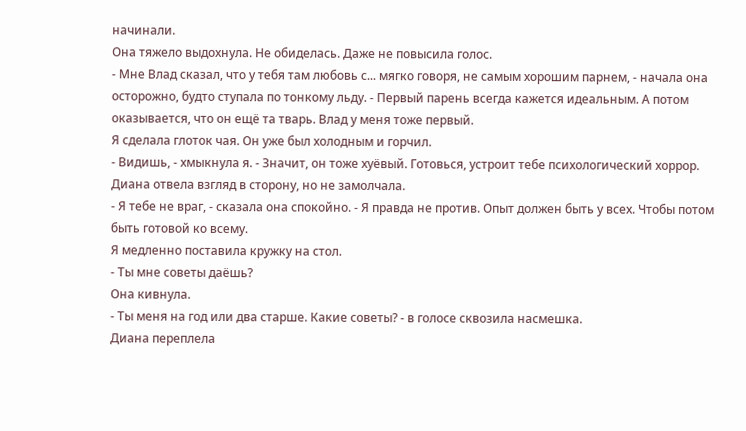начинали.
Она тяжело выдохнула. Не обиделась. Даже не повысила голос.
- Мне Влад сказал, что у тебя там любовь с... мягко говоря, не самым хорошим парнем, - начала она осторожно, будто ступала по тонкому льду. - Первый парень всегда кажется идеальным. А потом оказывается, что он ещё та тварь. Влад у меня тоже первый.
Я сделала глоток чая. Он уже был холодным и горчил.
- Видишь, - хмыкнула я. - Значит, он тоже хуёвый. Готовься, устроит тебе психологический хоррор.
Диана отвела взгляд в сторону, но не замолчала.
- Я тебе не враг, - сказала она спокойно. - Я правда не против. Опыт должен быть у всех. Чтобы потом быть готовой ко всему.
Я медленно поставила кружку на стол.
- Ты мне советы даёшь?
Она кивнула.
- Ты меня на год или два старше. Какие советы? - в голосе сквозила насмешка.
Диана переплела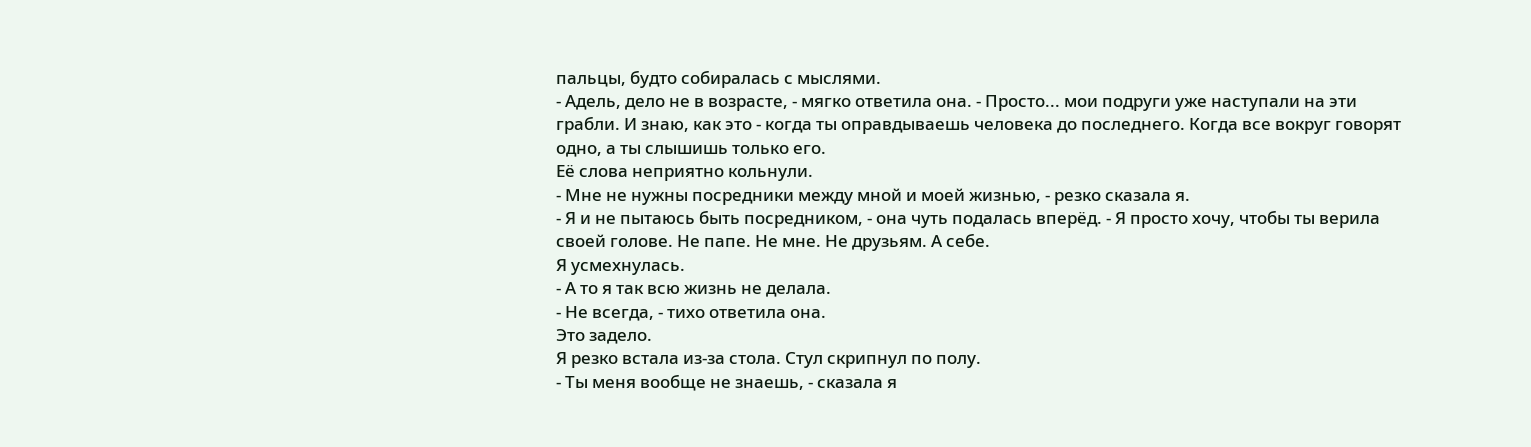пальцы, будто собиралась с мыслями.
- Адель, дело не в возрасте, - мягко ответила она. - Просто... мои подруги уже наступали на эти грабли. И знаю, как это - когда ты оправдываешь человека до последнего. Когда все вокруг говорят одно, а ты слышишь только его.
Её слова неприятно кольнули.
- Мне не нужны посредники между мной и моей жизнью, - резко сказала я.
- Я и не пытаюсь быть посредником, - она чуть подалась вперёд. - Я просто хочу, чтобы ты верила своей голове. Не папе. Не мне. Не друзьям. А себе.
Я усмехнулась.
- А то я так всю жизнь не делала.
- Не всегда, - тихо ответила она.
Это задело.
Я резко встала из-за стола. Стул скрипнул по полу.
- Ты меня вообще не знаешь, - сказала я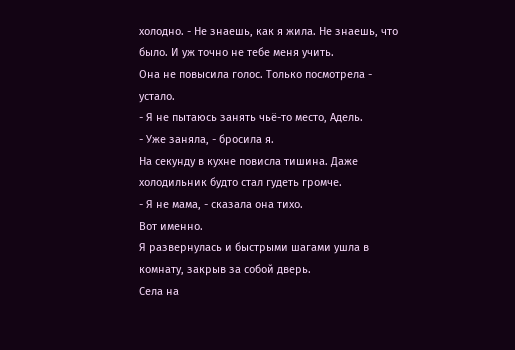холодно. - Не знаешь, как я жила. Не знаешь, что было. И уж точно не тебе меня учить.
Она не повысила голос. Только посмотрела - устало.
- Я не пытаюсь занять чьё-то место, Адель.
- Уже заняла, - бросила я.
На секунду в кухне повисла тишина. Даже холодильник будто стал гудеть громче.
- Я не мама, - сказала она тихо.
Вот именно.
Я развернулась и быстрыми шагами ушла в комнату, закрыв за собой дверь.
Села на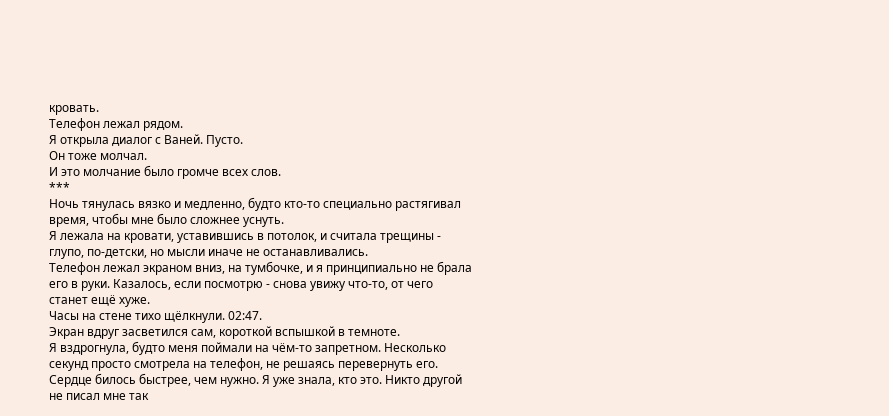кровать.
Телефон лежал рядом.
Я открыла диалог с Ваней. Пусто.
Он тоже молчал.
И это молчание было громче всех слов.
***
Ночь тянулась вязко и медленно, будто кто-то специально растягивал время, чтобы мне было сложнее уснуть.
Я лежала на кровати, уставившись в потолок, и считала трещины - глупо, по-детски, но мысли иначе не останавливались.
Телефон лежал экраном вниз, на тумбочке, и я принципиально не брала его в руки. Казалось, если посмотрю - снова увижу что-то, от чего станет ещё хуже.
Часы на стене тихо щёлкнули. 02:47.
Экран вдруг засветился сам, короткой вспышкой в темноте.
Я вздрогнула, будто меня поймали на чём-то запретном. Несколько секунд просто смотрела на телефон, не решаясь перевернуть его. Сердце билось быстрее, чем нужно. Я уже знала, кто это. Никто другой не писал мне так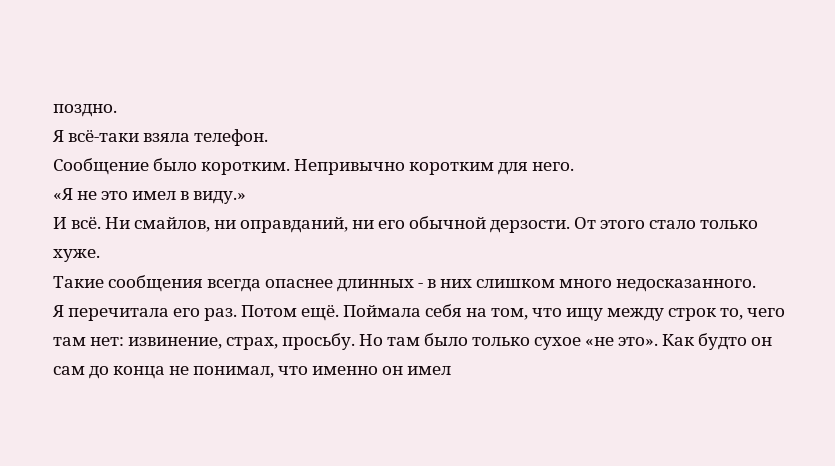поздно.
Я всё-таки взяла телефон.
Сообщение было коротким. Непривычно коротким для него.
«Я не это имел в виду.»
И всё. Ни смайлов, ни оправданий, ни его обычной дерзости. От этого стало только хуже.
Такие сообщения всегда опаснее длинных - в них слишком много недосказанного.
Я перечитала его раз. Потом ещё. Поймала себя на том, что ищу между строк то, чего там нет: извинение, страх, просьбу. Но там было только сухое «не это». Как будто он сам до конца не понимал, что именно он имел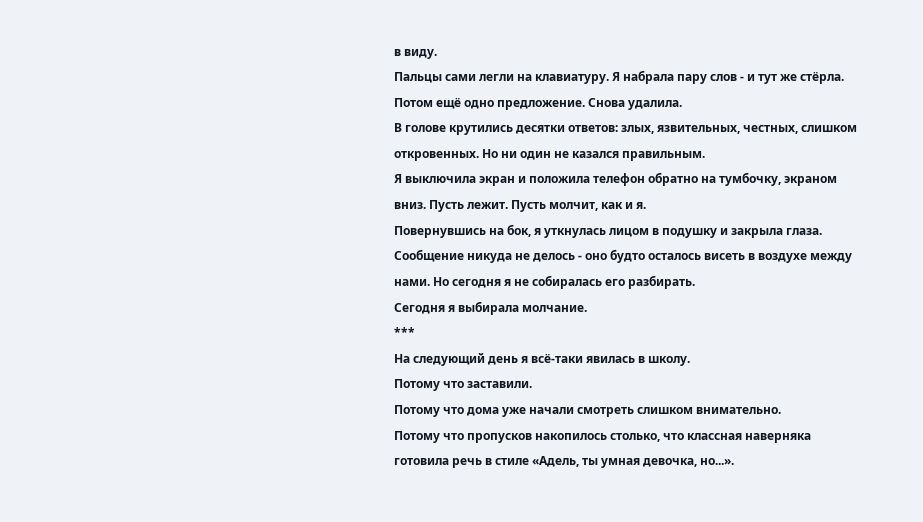в виду.
Пальцы сами легли на клавиатуру. Я набрала пару слов - и тут же стёрла. Потом ещё одно предложение. Снова удалила.
В голове крутились десятки ответов: злых, язвительных, честных, слишком откровенных. Но ни один не казался правильным.
Я выключила экран и положила телефон обратно на тумбочку, экраном вниз. Пусть лежит. Пусть молчит, как и я.
Повернувшись на бок, я уткнулась лицом в подушку и закрыла глаза. Сообщение никуда не делось - оно будто осталось висеть в воздухе между нами. Но сегодня я не собиралась его разбирать.
Сегодня я выбирала молчание.
***
На следующий день я всё-таки явилась в школу.
Потому что заставили.
Потому что дома уже начали смотреть слишком внимательно.
Потому что пропусков накопилось столько, что классная наверняка готовила речь в стиле «Адель, ты умная девочка, но...».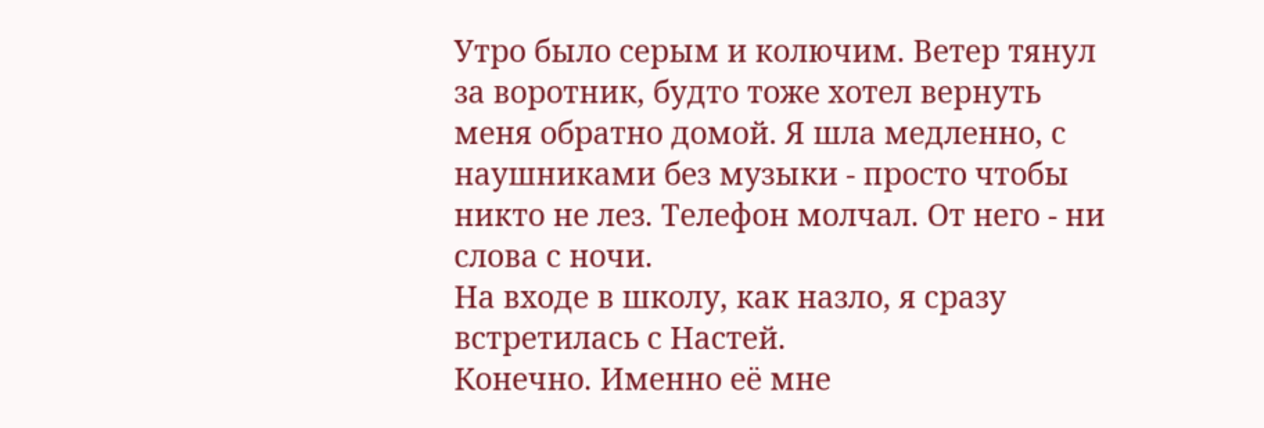Утро было серым и колючим. Ветер тянул за воротник, будто тоже хотел вернуть меня обратно домой. Я шла медленно, с наушниками без музыки - просто чтобы никто не лез. Телефон молчал. От него - ни слова с ночи.
На входе в школу, как назло, я сразу встретилась с Настей.
Конечно. Именно её мне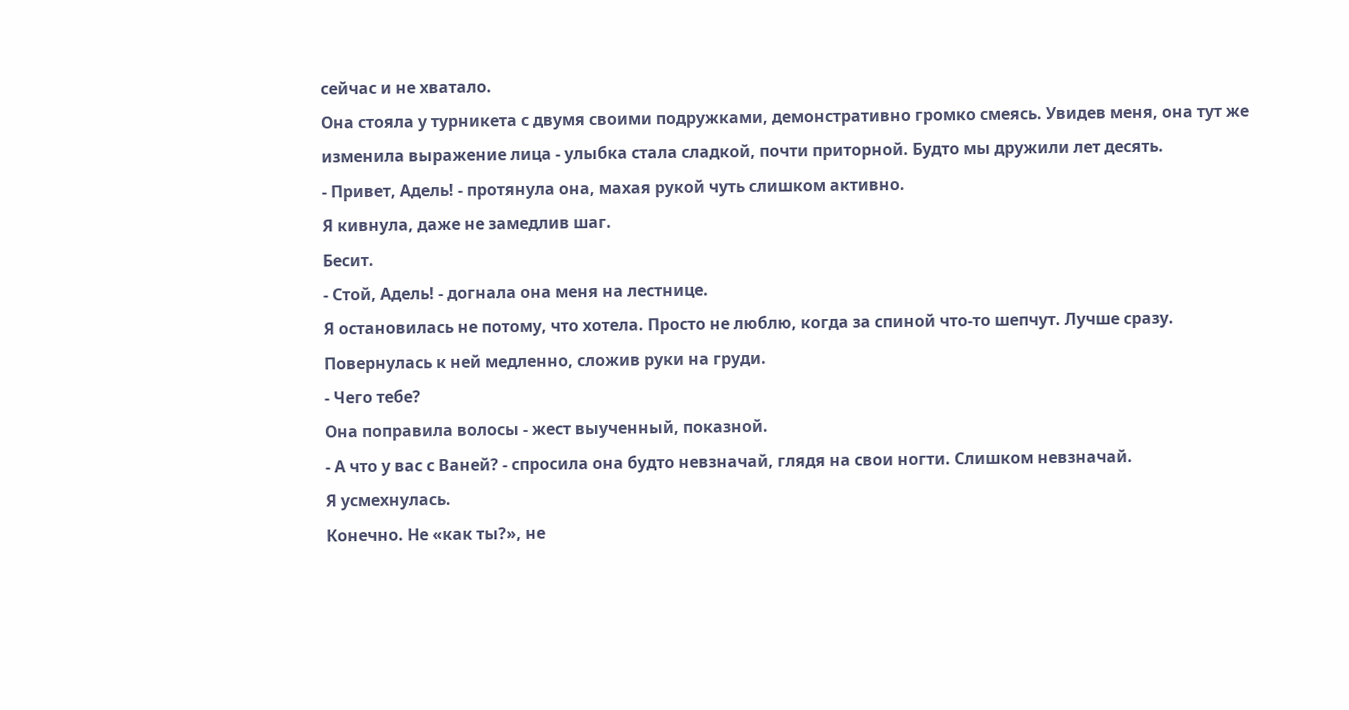сейчас и не хватало.
Она стояла у турникета с двумя своими подружками, демонстративно громко смеясь. Увидев меня, она тут же изменила выражение лица - улыбка стала сладкой, почти приторной. Будто мы дружили лет десять.
- Привет, Адель! - протянула она, махая рукой чуть слишком активно.
Я кивнула, даже не замедлив шаг.
Бесит.
- Стой, Адель! - догнала она меня на лестнице.
Я остановилась не потому, что хотела. Просто не люблю, когда за спиной что-то шепчут. Лучше сразу.
Повернулась к ней медленно, сложив руки на груди.
- Чего тебе?
Она поправила волосы - жест выученный, показной.
- А что у вас с Ваней? - спросила она будто невзначай, глядя на свои ногти. Слишком невзначай.
Я усмехнулась.
Конечно. Не «как ты?», не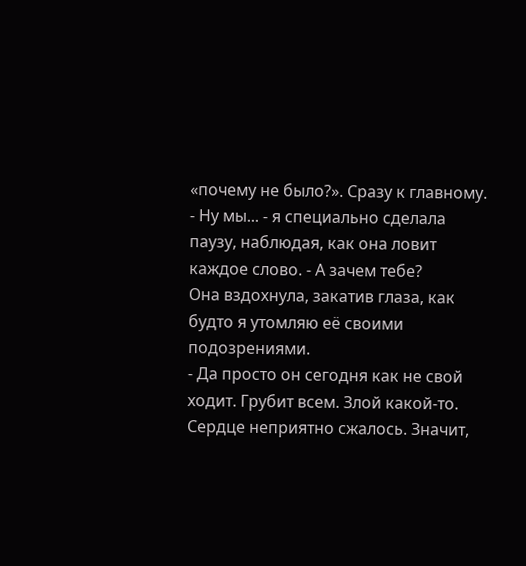«почему не было?». Сразу к главному.
- Ну мы... - я специально сделала паузу, наблюдая, как она ловит каждое слово. - А зачем тебе?
Она вздохнула, закатив глаза, как будто я утомляю её своими подозрениями.
- Да просто он сегодня как не свой ходит. Грубит всем. Злой какой-то.
Сердце неприятно сжалось. Значит,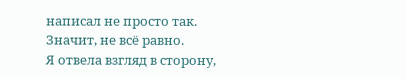написал не просто так. Значит, не всё равно.
Я отвела взгляд в сторону,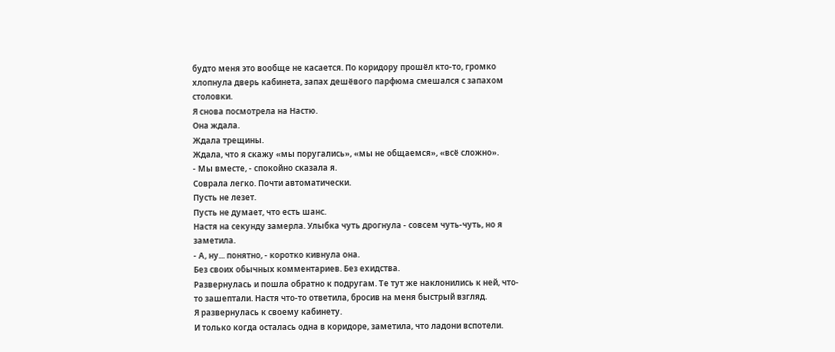будто меня это вообще не касается. По коридору прошёл кто-то, громко хлопнула дверь кабинета, запах дешёвого парфюма смешался с запахом столовки.
Я снова посмотрела на Настю.
Она ждала.
Ждала трещины.
Ждала, что я скажу «мы поругались», «мы не общаемся», «всё сложно».
- Мы вместе, - спокойно сказала я.
Соврала легко. Почти автоматически.
Пусть не лезет.
Пусть не думает, что есть шанс.
Настя на секунду замерла. Улыбка чуть дрогнула - совсем чуть-чуть, но я заметила.
- А, ну... понятно, - коротко кивнула она.
Без своих обычных комментариев. Без ехидства.
Развернулась и пошла обратно к подругам. Те тут же наклонились к ней, что-то зашептали. Настя что-то ответила, бросив на меня быстрый взгляд.
Я развернулась к своему кабинету.
И только когда осталась одна в коридоре, заметила, что ладони вспотели.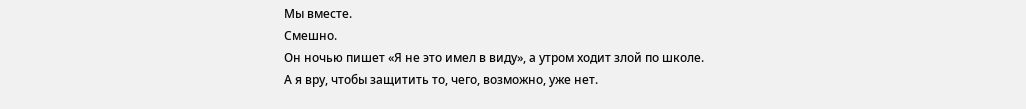Мы вместе.
Смешно.
Он ночью пишет «Я не это имел в виду», а утром ходит злой по школе.
А я вру, чтобы защитить то, чего, возможно, уже нет.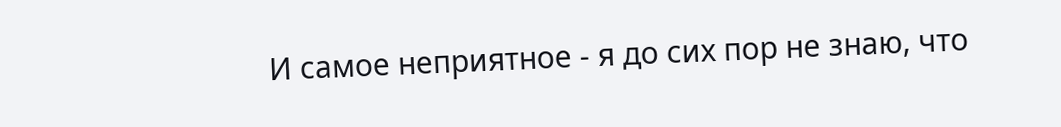И самое неприятное - я до сих пор не знаю, что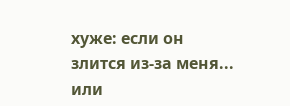хуже: если он злится из-за меня... или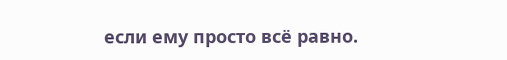если ему просто всё равно.